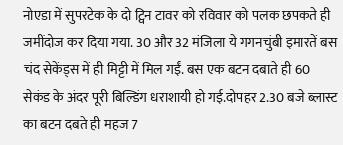नोएडा में सुपरटेक के दो ट्विन टावर को रविवार को पलक छपकते ही जमींदोज कर दिया गया. 30 और 32 मंजिला ये गगनचुंबी इमारतें बस चंद सेकेंड्स में ही मिट्टी में मिल गईं. बस एक बटन दबाते ही 60 सेकंड के अंदर पूरी बिल्डिंग धराशायी हो गई.दोपहर 2.30 बजे ब्लास्ट का बटन दबते ही महज 7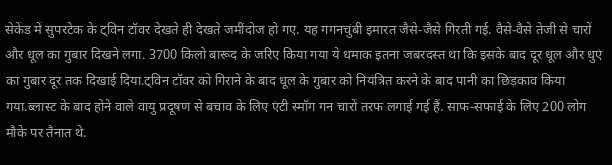सेकेंड में सुपरटेक के ट्विन टॉवर देखते ही देखते जमींदोज हो गए. यह गगनचुंबी इमारत जैसे-जैसे गिरती गई. वैसे-वैसे तेजी से चारों और धूल का गुबार दिखने लगा. 3700 किलो बारूद के जरिए किया गया ये धमाक इतना जबरदस्त था कि इसके बाद दूर धूल और धुएं का गुबार दूर तक दिखाई दिया.ट्विन टॉवर को गिराने के बाद धूल के गुबार को नियंत्रित करने के बाद पानी का छिड़काव किया गया.ब्लास्ट के बाद होने वाले वायु प्रदूषण से बचाव के लिए एंटी स्मॉग गन चारों तरफ लगाई गई हैं. साफ-सफाई के लिए 200 लोग मौके पर तैनात थे.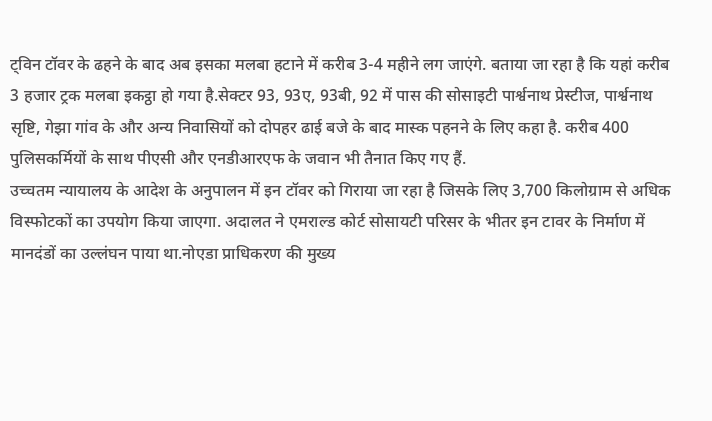ट्विन टॉवर के ढहने के बाद अब इसका मलबा हटाने में करीब 3-4 महीने लग जाएंगे. बताया जा रहा है कि यहां करीब 3 हजार ट्रक मलबा इकट्ठा हो गया है.सेक्टर 93, 93ए, 93बी, 92 में पास की सोसाइटी पार्श्वनाथ प्रेस्टीज, पार्श्वनाथ सृष्टि, गेझा गांव के और अन्य निवासियों को दोपहर ढाई बजे के बाद मास्क पहनने के लिए कहा है. करीब 400 पुलिसकर्मियों के साथ पीएसी और एनडीआरएफ के जवान भी तैनात किए गए हैं.
उच्चतम न्यायालय के आदेश के अनुपालन में इन टॉवर को गिराया जा रहा है जिसके लिए 3,700 किलोग्राम से अधिक विस्फोटकों का उपयोग किया जाएगा. अदालत ने एमराल्ड कोर्ट सोसायटी परिसर के भीतर इन टावर के निर्माण में मानदंडों का उल्लंघन पाया था.नोएडा प्राधिकरण की मुख्य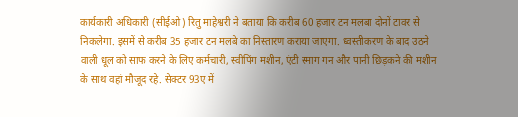कार्यकारी अधिकारी (सीईओ) रितु माहेश्वरी ने बताया कि करीब 60 हजार टन मलबा दोनों टावर से निकलेगा. इसमें से करीब 35 हजार टन मलबे का निस्तारण कराया जाएगा. ध्वस्तीकरण के बाद उठने वाली धूल को साफ करने के लिए कर्मचारी, स्वीपिंग मशीन, एंटी स्माग गन और पानी छिड़कने की मशीन के साथ वहां मौजूद रहे. सेक्टर 93ए में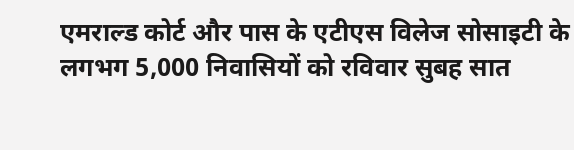एमराल्ड कोर्ट और पास के एटीएस विलेज सोसाइटी के लगभग 5,000 निवासियों को रविवार सुबह सात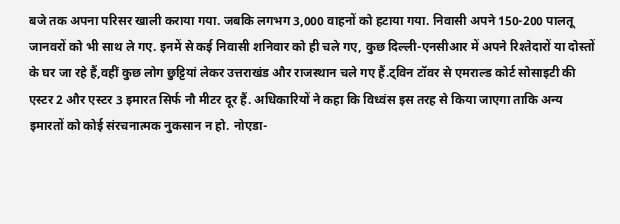बजे तक अपना परिसर खाली कराया गया. जबकि लगभग 3,000 वाहनों को हटाया गया. निवासी अपने 150-200 पालतू जानवरों को भी साथ ले गए. इनमें से कई निवासी शनिवार को ही चले गए, कुछ दिल्ली-एनसीआर में अपने रिश्तेदारों या दोस्तों के घर जा रहे हैं,वहीं कुछ लोग छुट्टियां लेकर उत्तराखंड और राजस्थान चले गए हैं.ट्विन टॉवर से एमराल्ड कोर्ट सोसाइटी की एस्टर 2 और एस्टर 3 इमारत सिर्फ नौ मीटर दूर हैं. अधिकारियों ने कहा कि विध्वंस इस तरह से किया जाएगा ताकि अन्य इमारतों को कोई संरचनात्मक नुकसान न हो. नोएडा-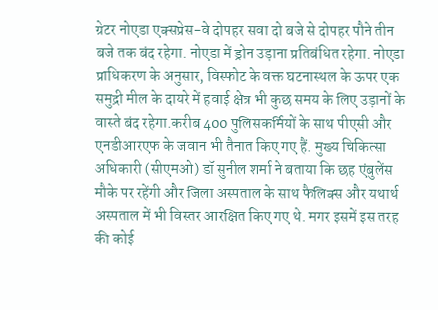ग्रेटर नोएडा एक्सप्रेस-वे दोपहर सवा दो बजे से दोपहर पौने तीन बजे तक बंद रहेगा. नोएडा में ड्रोन उड़ाना प्रतिबंधित रहेगा. नोएडा प्राधिकरण के अनुसार, विस्फोट के वक्त घटनास्थल के ऊपर एक समुद्री मील के दायरे में हवाई क्षेत्र भी कुछ समय के लिए उड़ानों के वास्ते बंद रहेगा.करीब 400 पुलिसकर्मियों के साथ पीएसी और एनडीआरएफ के जवान भी तैनात किए गए हैं. मुख्य चिकित्सा अधिकारी (सीएमओ) डॉ सुनील शर्मा ने बताया कि छह एंबुलेंस मौके पर रहेंगी और जिला अस्पताल के साथ फैलिक्स और यथार्थ अस्पताल में भी विस्तर आरक्षित किए गए थे. मगर इसमें इस तरह की कोई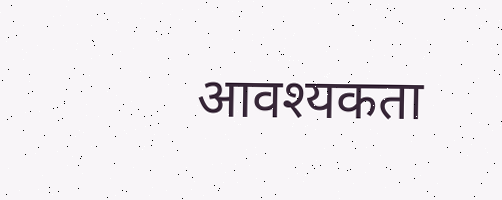आवश्यकता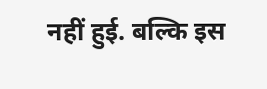नहीं हुई. बल्कि इस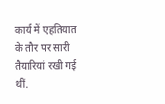कार्य में एहतियात के तौर पर सारी तैयारियां रखी गई थीं.